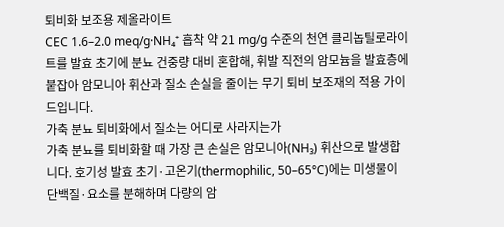퇴비화 보조용 제올라이트
CEC 1.6–2.0 meq/g·NH₄⁺ 흡착 약 21 mg/g 수준의 천연 클리놉틸로라이트를 발효 초기에 분뇨 건중량 대비 혼합해, 휘발 직전의 암모늄을 발효층에 붙잡아 암모니아 휘산과 질소 손실을 줄이는 무기 퇴비 보조재의 적용 가이드입니다.
가축 분뇨 퇴비화에서 질소는 어디로 사라지는가
가축 분뇨를 퇴비화할 때 가장 큰 손실은 암모니아(NH₃) 휘산으로 발생합니다. 호기성 발효 초기·고온기(thermophilic, 50–65°C)에는 미생물이 단백질·요소를 분해하며 다량의 암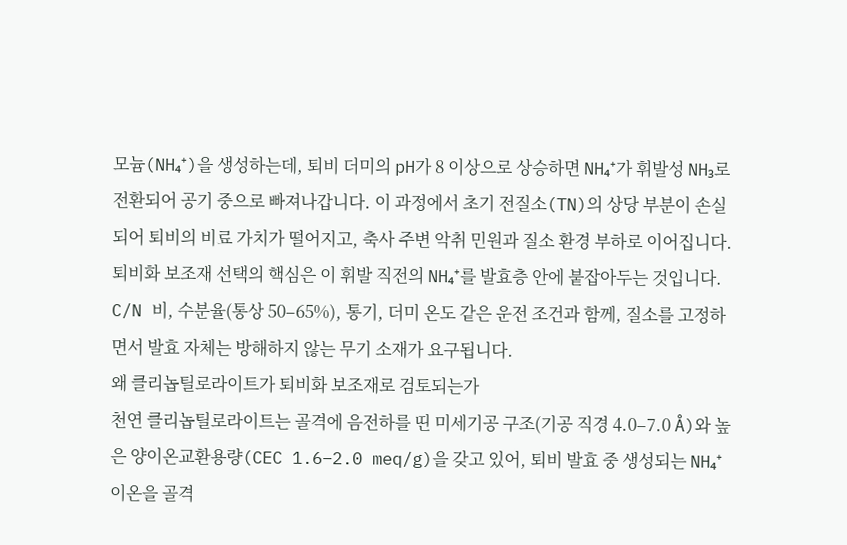모늄(NH₄⁺)을 생성하는데, 퇴비 더미의 pH가 8 이상으로 상승하면 NH₄⁺가 휘발성 NH₃로 전환되어 공기 중으로 빠져나갑니다. 이 과정에서 초기 전질소(TN)의 상당 부분이 손실되어 퇴비의 비료 가치가 떨어지고, 축사 주변 악취 민원과 질소 환경 부하로 이어집니다.
퇴비화 보조재 선택의 핵심은 이 휘발 직전의 NH₄⁺를 발효층 안에 붙잡아두는 것입니다. C/N 비, 수분율(통상 50–65%), 통기, 더미 온도 같은 운전 조건과 함께, 질소를 고정하면서 발효 자체는 방해하지 않는 무기 소재가 요구됩니다.
왜 클리놉틸로라이트가 퇴비화 보조재로 검토되는가
천연 클리놉틸로라이트는 골격에 음전하를 띤 미세기공 구조(기공 직경 4.0–7.0 Å)와 높은 양이온교환용량(CEC 1.6–2.0 meq/g)을 갖고 있어, 퇴비 발효 중 생성되는 NH₄⁺ 이온을 골격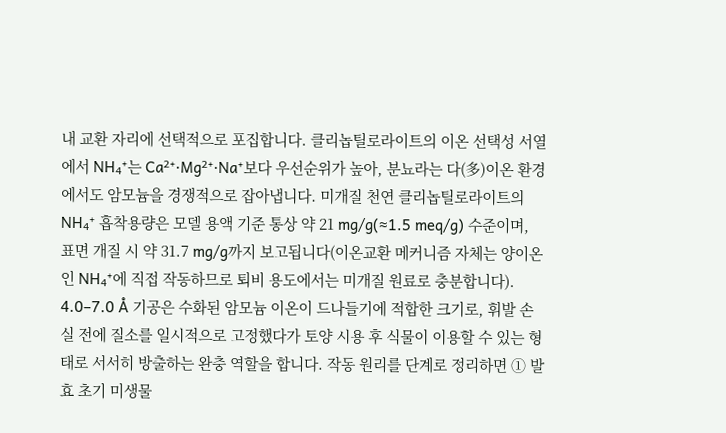내 교환 자리에 선택적으로 포집합니다. 클리놉틸로라이트의 이온 선택성 서열에서 NH₄⁺는 Ca²⁺·Mg²⁺·Na⁺보다 우선순위가 높아, 분뇨라는 다(多)이온 환경에서도 암모늄을 경쟁적으로 잡아냅니다. 미개질 천연 클리놉틸로라이트의 NH₄⁺ 흡착용량은 모델 용액 기준 통상 약 21 mg/g(≈1.5 meq/g) 수준이며, 표면 개질 시 약 31.7 mg/g까지 보고됩니다(이온교환 메커니즘 자체는 양이온인 NH₄⁺에 직접 작동하므로 퇴비 용도에서는 미개질 원료로 충분합니다).
4.0–7.0 Å 기공은 수화된 암모늄 이온이 드나들기에 적합한 크기로, 휘발 손실 전에 질소를 일시적으로 고정했다가 토양 시용 후 식물이 이용할 수 있는 형태로 서서히 방출하는 완충 역할을 합니다. 작동 원리를 단계로 정리하면 ① 발효 초기 미생물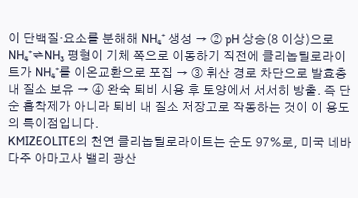이 단백질·요소를 분해해 NH₄⁺ 생성 → ② pH 상승(8 이상)으로 NH₄⁺⇌NH₃ 평형이 기체 쪽으로 이동하기 직전에 클리놉틸로라이트가 NH₄⁺를 이온교환으로 포집 → ③ 휘산 경로 차단으로 발효층 내 질소 보유 → ④ 완숙 퇴비 시용 후 토양에서 서서히 방출. 즉 단순 흡착제가 아니라 퇴비 내 질소 저장고로 작동하는 것이 이 용도의 특이점입니다.
KMIZEOLITE의 천연 클리놉틸로라이트는 순도 97%로, 미국 네바다주 아마고사 밸리 광산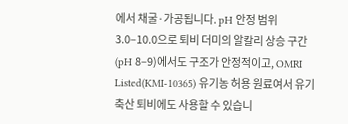에서 채굴·가공됩니다. pH 안정 범위 3.0–10.0으로 퇴비 더미의 알칼리 상승 구간(pH 8–9)에서도 구조가 안정적이고, OMRI Listed(KMI-10365) 유기농 허용 원료여서 유기축산 퇴비에도 사용할 수 있습니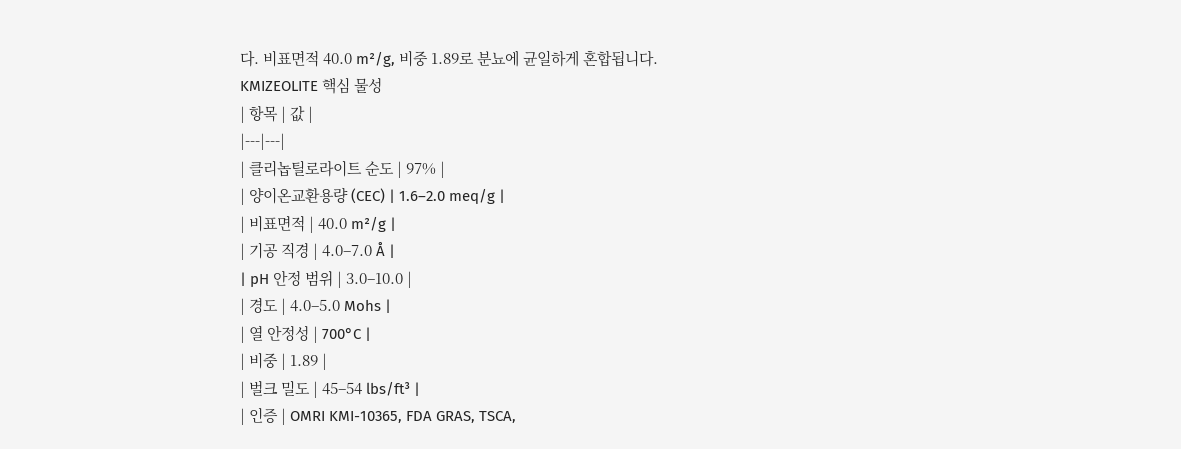다. 비표면적 40.0 m²/g, 비중 1.89로 분뇨에 균일하게 혼합됩니다.
KMIZEOLITE 핵심 물성
| 항목 | 값 |
|---|---|
| 클리놉틸로라이트 순도 | 97% |
| 양이온교환용량 (CEC) | 1.6–2.0 meq/g |
| 비표면적 | 40.0 m²/g |
| 기공 직경 | 4.0–7.0 Å |
| pH 안정 범위 | 3.0–10.0 |
| 경도 | 4.0–5.0 Mohs |
| 열 안정성 | 700°C |
| 비중 | 1.89 |
| 벌크 밀도 | 45–54 lbs/ft³ |
| 인증 | OMRI KMI-10365, FDA GRAS, TSCA,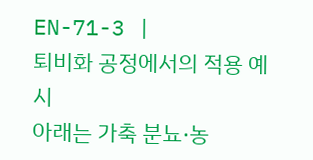EN-71-3 |
퇴비화 공정에서의 적용 예시
아래는 가축 분뇨·농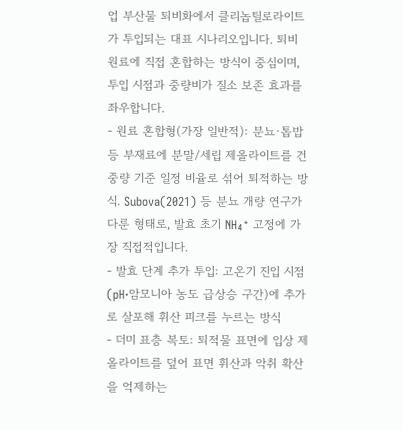업 부산물 퇴비화에서 클리놉틸로라이트가 투입되는 대표 시나리오입니다. 퇴비 원료에 직접 혼합하는 방식이 중심이며, 투입 시점과 중량비가 질소 보존 효과를 좌우합니다.
- 원료 혼합형(가장 일반적): 분뇨·톱밥 등 부재료에 분말/세립 제올라이트를 건중량 기준 일정 비율로 섞어 퇴적하는 방식. Subova(2021) 등 분뇨 개량 연구가 다룬 형태로, 발효 초기 NH₄⁺ 고정에 가장 직접적입니다.
- 발효 단계 추가 투입: 고온기 진입 시점(pH·암모니아 농도 급상승 구간)에 추가로 살포해 휘산 피크를 누르는 방식
- 더미 표층 복토: 퇴적물 표면에 입상 제올라이트를 덮어 표면 휘산과 악취 확산을 억제하는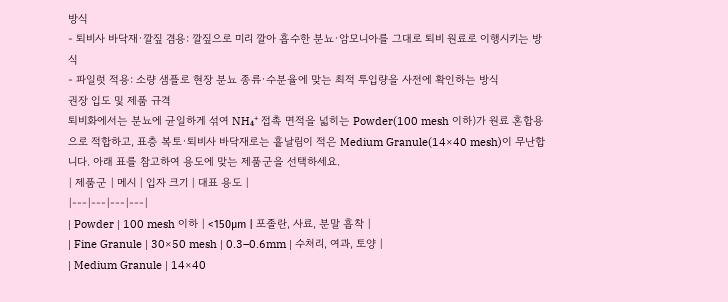방식
- 퇴비사 바닥재·깔짚 겸용: 깔짚으로 미리 깔아 흡수한 분뇨·암모니아를 그대로 퇴비 원료로 이행시키는 방식
- 파일럿 적용: 소량 샘플로 현장 분뇨 종류·수분율에 맞는 최적 투입량을 사전에 확인하는 방식
권장 입도 및 제품 규격
퇴비화에서는 분뇨에 균일하게 섞여 NH₄⁺ 접촉 면적을 넓히는 Powder(100 mesh 이하)가 원료 혼합용으로 적합하고, 표층 복토·퇴비사 바닥재로는 흩날림이 적은 Medium Granule(14×40 mesh)이 무난합니다. 아래 표를 참고하여 용도에 맞는 제품군을 선택하세요.
| 제품군 | 메시 | 입자 크기 | 대표 용도 |
|---|---|---|---|
| Powder | 100 mesh 이하 | <150μm | 포졸란, 사료, 분말 흡착 |
| Fine Granule | 30×50 mesh | 0.3–0.6mm | 수처리, 여과, 토양 |
| Medium Granule | 14×40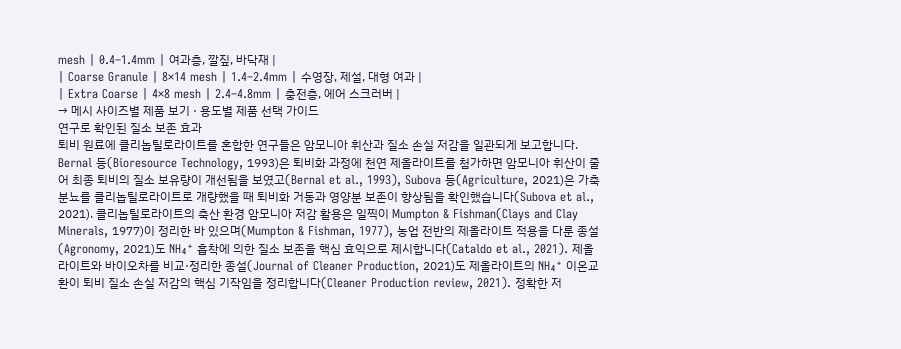mesh | 0.4–1.4mm | 여과층, 깔짚, 바닥재 |
| Coarse Granule | 8×14 mesh | 1.4–2.4mm | 수영장, 제설, 대형 여과 |
| Extra Coarse | 4×8 mesh | 2.4–4.8mm | 충전층, 에어 스크러버 |
→ 메시 사이즈별 제품 보기 · 용도별 제품 선택 가이드
연구로 확인된 질소 보존 효과
퇴비 원료에 클리놉틸로라이트를 혼합한 연구들은 암모니아 휘산과 질소 손실 저감을 일관되게 보고합니다. Bernal 등(Bioresource Technology, 1993)은 퇴비화 과정에 천연 제올라이트를 첨가하면 암모니아 휘산이 줄어 최종 퇴비의 질소 보유량이 개선됨을 보였고(Bernal et al., 1993), Subova 등(Agriculture, 2021)은 가축 분뇨를 클리놉틸로라이트로 개량했을 때 퇴비화 거동과 영양분 보존이 향상됨을 확인했습니다(Subova et al., 2021). 클리놉틸로라이트의 축산 환경 암모니아 저감 활용은 일찍이 Mumpton & Fishman(Clays and Clay Minerals, 1977)이 정리한 바 있으며(Mumpton & Fishman, 1977), 농업 전반의 제올라이트 적용을 다룬 종설(Agronomy, 2021)도 NH₄⁺ 흡착에 의한 질소 보존을 핵심 효익으로 제시합니다(Cataldo et al., 2021). 제올라이트와 바이오차를 비교·정리한 종설(Journal of Cleaner Production, 2021)도 제올라이트의 NH₄⁺ 이온교환이 퇴비 질소 손실 저감의 핵심 기작임을 정리합니다(Cleaner Production review, 2021). 정확한 저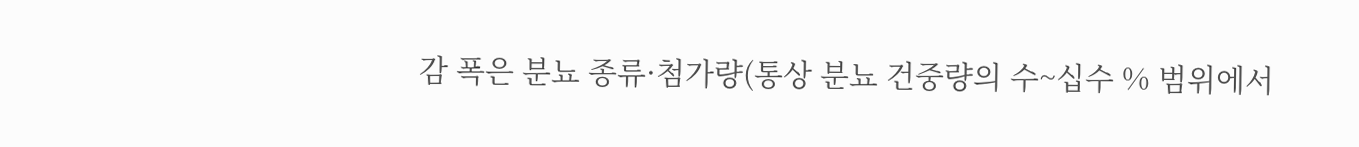감 폭은 분뇨 종류·첨가량(통상 분뇨 건중량의 수~십수 % 범위에서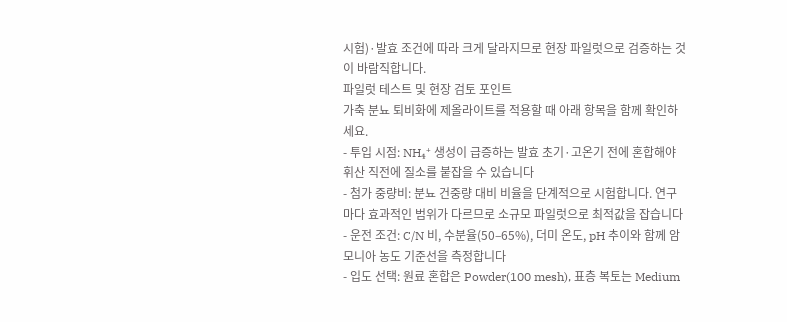시험)·발효 조건에 따라 크게 달라지므로 현장 파일럿으로 검증하는 것이 바람직합니다.
파일럿 테스트 및 현장 검토 포인트
가축 분뇨 퇴비화에 제올라이트를 적용할 때 아래 항목을 함께 확인하세요.
- 투입 시점: NH₄⁺ 생성이 급증하는 발효 초기·고온기 전에 혼합해야 휘산 직전에 질소를 붙잡을 수 있습니다
- 첨가 중량비: 분뇨 건중량 대비 비율을 단계적으로 시험합니다. 연구마다 효과적인 범위가 다르므로 소규모 파일럿으로 최적값을 잡습니다
- 운전 조건: C/N 비, 수분율(50–65%), 더미 온도, pH 추이와 함께 암모니아 농도 기준선을 측정합니다
- 입도 선택: 원료 혼합은 Powder(100 mesh), 표층 복토는 Medium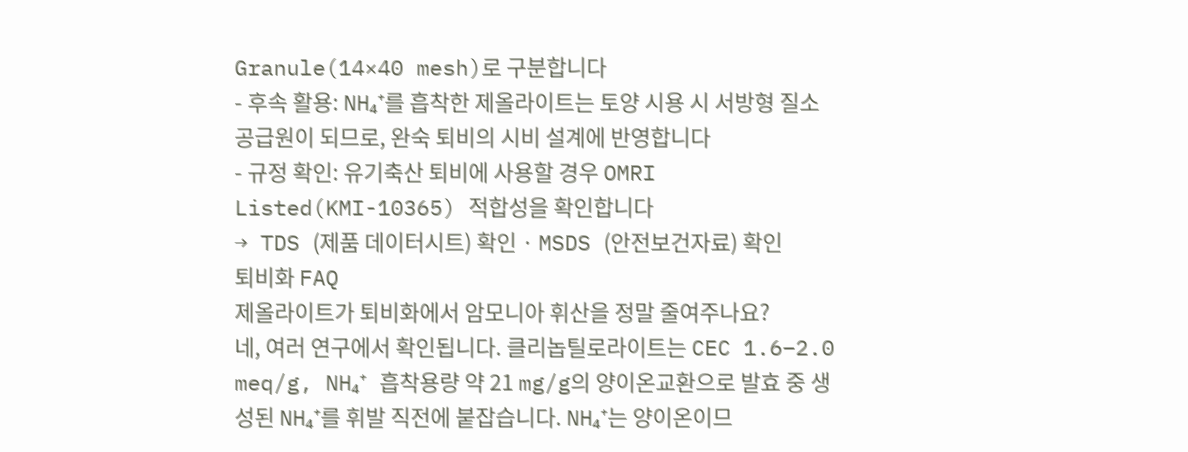Granule(14×40 mesh)로 구분합니다
- 후속 활용: NH₄⁺를 흡착한 제올라이트는 토양 시용 시 서방형 질소 공급원이 되므로, 완숙 퇴비의 시비 설계에 반영합니다
- 규정 확인: 유기축산 퇴비에 사용할 경우 OMRI Listed(KMI-10365) 적합성을 확인합니다
→ TDS (제품 데이터시트) 확인 · MSDS (안전보건자료) 확인
퇴비화 FAQ
제올라이트가 퇴비화에서 암모니아 휘산을 정말 줄여주나요?
네, 여러 연구에서 확인됩니다. 클리놉틸로라이트는 CEC 1.6–2.0 meq/g, NH₄⁺ 흡착용량 약 21 mg/g의 양이온교환으로 발효 중 생성된 NH₄⁺를 휘발 직전에 붙잡습니다. NH₄⁺는 양이온이므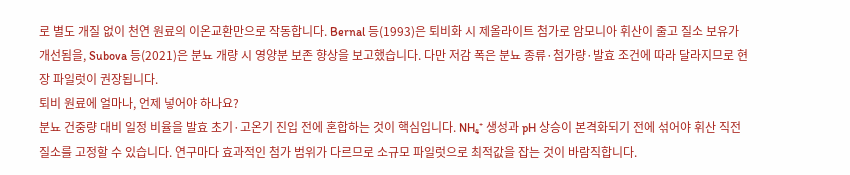로 별도 개질 없이 천연 원료의 이온교환만으로 작동합니다. Bernal 등(1993)은 퇴비화 시 제올라이트 첨가로 암모니아 휘산이 줄고 질소 보유가 개선됨을, Subova 등(2021)은 분뇨 개량 시 영양분 보존 향상을 보고했습니다. 다만 저감 폭은 분뇨 종류·첨가량·발효 조건에 따라 달라지므로 현장 파일럿이 권장됩니다.
퇴비 원료에 얼마나, 언제 넣어야 하나요?
분뇨 건중량 대비 일정 비율을 발효 초기·고온기 진입 전에 혼합하는 것이 핵심입니다. NH₄⁺ 생성과 pH 상승이 본격화되기 전에 섞어야 휘산 직전 질소를 고정할 수 있습니다. 연구마다 효과적인 첨가 범위가 다르므로 소규모 파일럿으로 최적값을 잡는 것이 바람직합니다.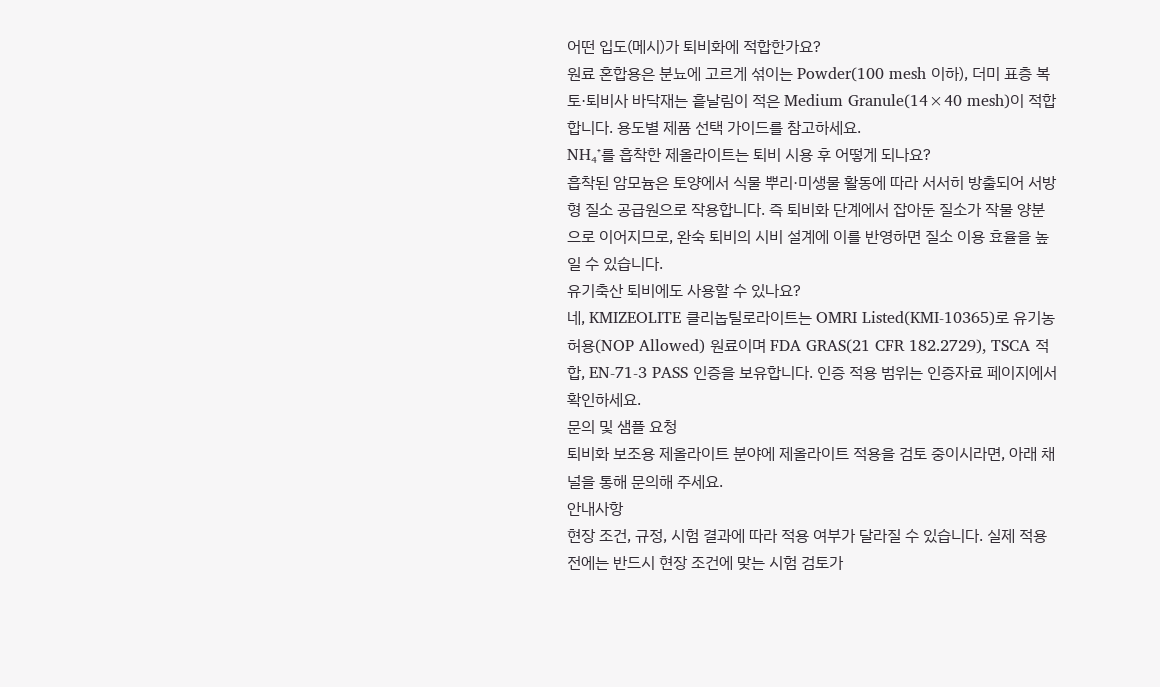어떤 입도(메시)가 퇴비화에 적합한가요?
원료 혼합용은 분뇨에 고르게 섞이는 Powder(100 mesh 이하), 더미 표층 복토·퇴비사 바닥재는 흩날림이 적은 Medium Granule(14×40 mesh)이 적합합니다. 용도별 제품 선택 가이드를 참고하세요.
NH₄⁺를 흡착한 제올라이트는 퇴비 시용 후 어떻게 되나요?
흡착된 암모늄은 토양에서 식물 뿌리·미생물 활동에 따라 서서히 방출되어 서방형 질소 공급원으로 작용합니다. 즉 퇴비화 단계에서 잡아둔 질소가 작물 양분으로 이어지므로, 완숙 퇴비의 시비 설계에 이를 반영하면 질소 이용 효율을 높일 수 있습니다.
유기축산 퇴비에도 사용할 수 있나요?
네, KMIZEOLITE 클리놉틸로라이트는 OMRI Listed(KMI-10365)로 유기농 허용(NOP Allowed) 원료이며 FDA GRAS(21 CFR 182.2729), TSCA 적합, EN-71-3 PASS 인증을 보유합니다. 인증 적용 범위는 인증자료 페이지에서 확인하세요.
문의 및 샘플 요청
퇴비화 보조용 제올라이트 분야에 제올라이트 적용을 검토 중이시라면, 아래 채널을 통해 문의해 주세요.
안내사항
현장 조건, 규정, 시험 결과에 따라 적용 여부가 달라질 수 있습니다. 실제 적용 전에는 반드시 현장 조건에 맞는 시험 검토가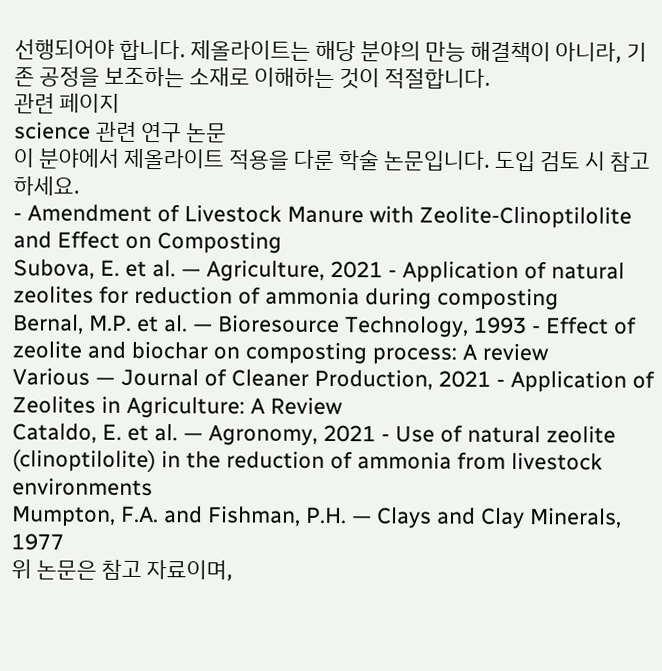선행되어야 합니다. 제올라이트는 해당 분야의 만능 해결책이 아니라, 기존 공정을 보조하는 소재로 이해하는 것이 적절합니다.
관련 페이지
science 관련 연구 논문
이 분야에서 제올라이트 적용을 다룬 학술 논문입니다. 도입 검토 시 참고하세요.
- Amendment of Livestock Manure with Zeolite-Clinoptilolite and Effect on Composting
Subova, E. et al. — Agriculture, 2021 - Application of natural zeolites for reduction of ammonia during composting
Bernal, M.P. et al. — Bioresource Technology, 1993 - Effect of zeolite and biochar on composting process: A review
Various — Journal of Cleaner Production, 2021 - Application of Zeolites in Agriculture: A Review
Cataldo, E. et al. — Agronomy, 2021 - Use of natural zeolite (clinoptilolite) in the reduction of ammonia from livestock environments
Mumpton, F.A. and Fishman, P.H. — Clays and Clay Minerals, 1977
위 논문은 참고 자료이며,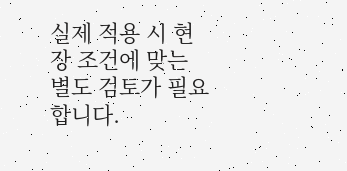실제 적용 시 현장 조건에 맞는 별도 검토가 필요합니다.